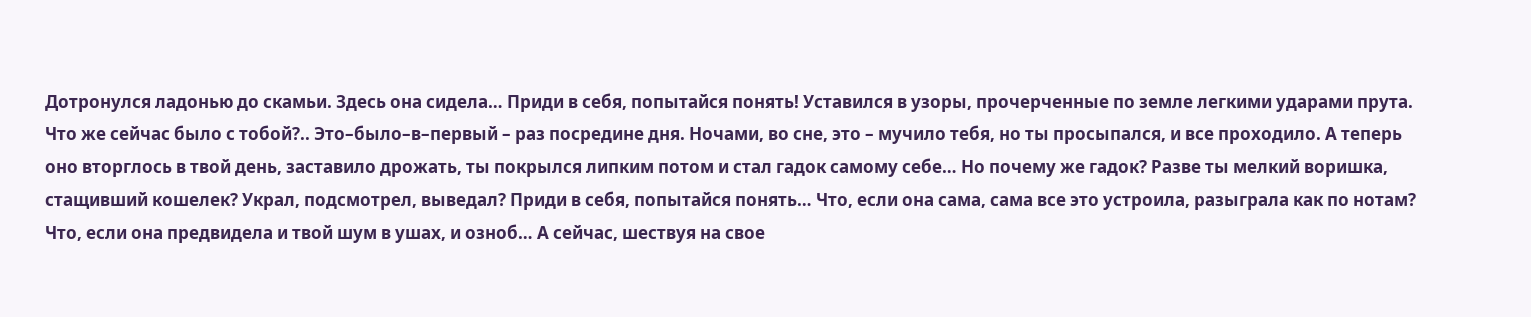Дотронулся ладонью до скамьи. Здесь она сидела… Приди в себя, попытайся понять! Уставился в узоры, прочерченные по земле легкими ударами прута. Что же сейчас было с тобой?.. Это–было–в–первый – раз посредине дня. Ночами, во сне, это – мучило тебя, но ты просыпался, и все проходило. А теперь оно вторглось в твой день, заставило дрожать, ты покрылся липким потом и стал гадок самому себе… Но почему же гадок? Разве ты мелкий воришка, стащивший кошелек? Украл, подсмотрел, выведал? Приди в себя, попытайся понять… Что, если она сама, сама все это устроила, разыграла как по нотам? Что, если она предвидела и твой шум в ушах, и озноб… А сейчас, шествуя на свое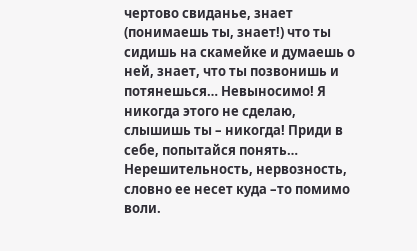чертово свиданье, знает (понимаешь ты, знает!) что ты сидишь на скамейке и думаешь о ней, знает, что ты позвонишь и потянешься… Невыносимо! Я никогда этого не сделаю, слышишь ты – никогда! Приди в себе, попытайся понять… Нерешительность, нервозность, словно ее несет куда –то помимо воли.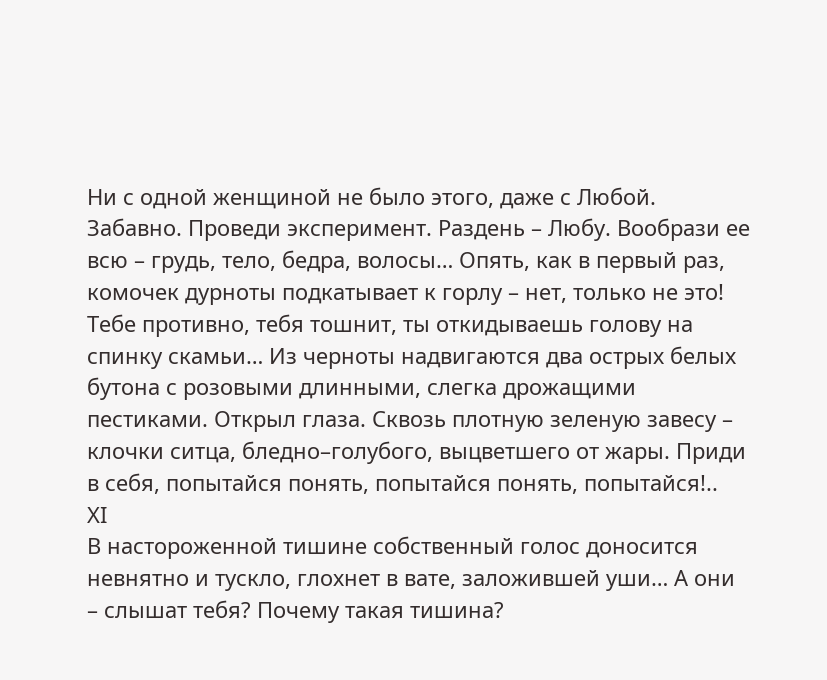Ни с одной женщиной не было этого, даже с Любой. Забавно. Проведи эксперимент. Раздень – Любу. Вообрази ее всю – грудь, тело, бедра, волосы… Опять, как в первый раз, комочек дурноты подкатывает к горлу – нет, только не это! Тебе противно, тебя тошнит, ты откидываешь голову на спинку скамьи… Из черноты надвигаются два острых белых бутона с розовыми длинными, слегка дрожащими пестиками. Открыл глаза. Сквозь плотную зеленую завесу – клочки ситца, бледно–голубого, выцветшего от жары. Приди в себя, попытайся понять, попытайся понять, попытайся!..
XI
В настороженной тишине собственный голос доносится невнятно и тускло, глохнет в вате, заложившей уши… А они – слышат тебя? Почему такая тишина?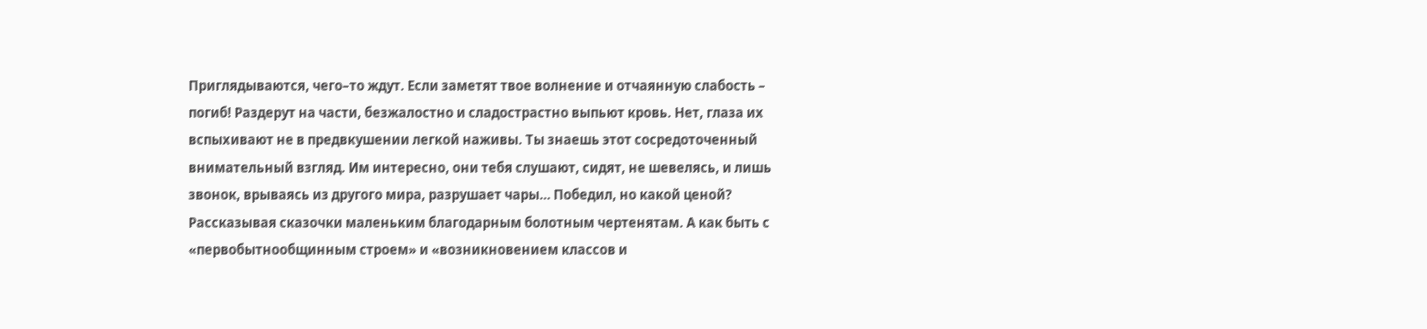Приглядываются, чего–то ждут. Если заметят твое волнение и отчаянную слабость – погиб! Раздерут на части, безжалостно и сладострастно выпьют кровь. Нет, глаза их вспыхивают не в предвкушении легкой наживы. Ты знаешь этот сосредоточенный внимательный взгляд. Им интересно, они тебя слушают, сидят, не шевелясь, и лишь звонок, врываясь из другого мира, разрушает чары… Победил, но какой ценой? Рассказывая сказочки маленьким благодарным болотным чертенятам. А как быть с «первобытнообщинным строем» и «возникновением классов и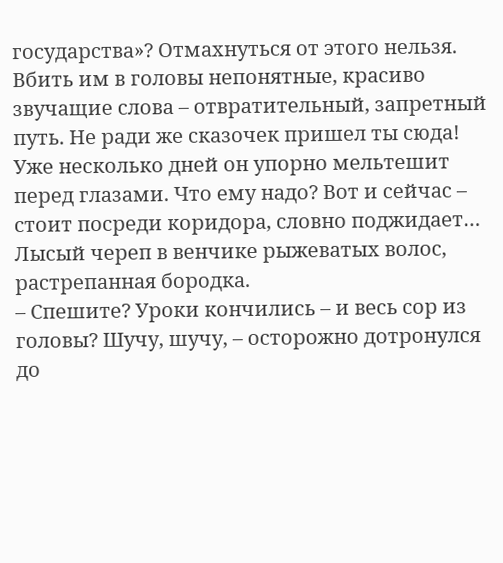государства»? Отмахнуться от этого нельзя. Вбить им в головы непонятные, красиво звучащие слова – отвратительный, запретный путь. Не ради же сказочек пришел ты сюда!
Уже несколько дней он упорно мельтешит перед глазами. Что ему надо? Вот и сейчас – стоит посреди коридора, словно поджидает… Лысый череп в венчике рыжеватых волос, растрепанная бородка.
– Спешите? Уроки кончились – и весь сор из головы? Шучу, шучу, – осторожно дотронулся до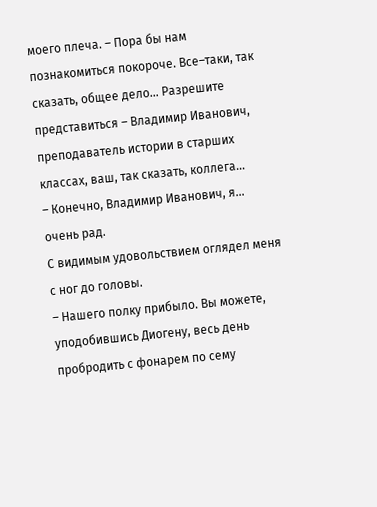моего плеча. – Пора бы нам познакомиться покороче. Все–таки, так сказать, общее дело… Разрешите представиться – Владимир Иванович, преподаватель истории в старших классах, ваш, так сказать, коллега…
– Конечно, Владимир Иванович, я… очень рад.
С видимым удовольствием оглядел меня с ног до головы.
– Нашего полку прибыло. Вы можете, уподобившись Диогену, весь день пробродить с фонарем по сему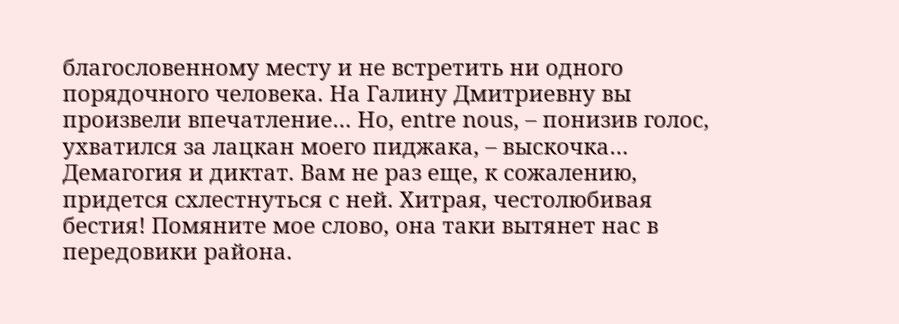благословенному месту и не встретить ни одного порядочного человека. На Галину Дмитриевну вы произвели впечатление… Но, entre nous, – понизив голос, ухватился за лацкан моего пиджака, – выскочка… Демагогия и диктат. Вам не раз еще, к сожалению, придется схлестнуться с ней. Хитрая, честолюбивая бестия! Помяните мое слово, она таки вытянет нас в передовики района.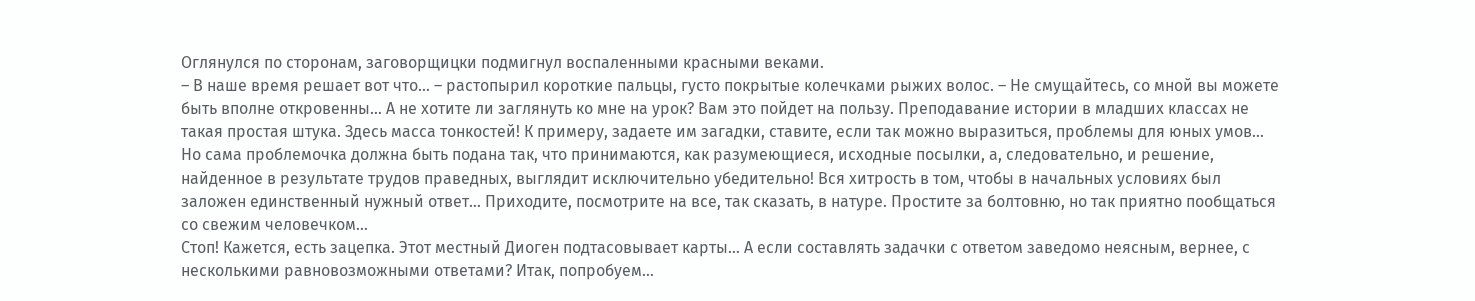Оглянулся по сторонам, заговорщицки подмигнул воспаленными красными веками.
– В наше время решает вот что… – растопырил короткие пальцы, густо покрытые колечками рыжих волос. – Не смущайтесь, со мной вы можете быть вполне откровенны… А не хотите ли заглянуть ко мне на урок? Вам это пойдет на пользу. Преподавание истории в младших классах не такая простая штука. Здесь масса тонкостей! К примеру, задаете им загадки, ставите, если так можно выразиться, проблемы для юных умов… Но сама проблемочка должна быть подана так, что принимаются, как разумеющиеся, исходные посылки, а, следовательно, и решение, найденное в результате трудов праведных, выглядит исключительно убедительно! Вся хитрость в том, чтобы в начальных условиях был заложен единственный нужный ответ… Приходите, посмотрите на все, так сказать, в натуре. Простите за болтовню, но так приятно пообщаться со свежим человечком…
Стоп! Кажется, есть зацепка. Этот местный Диоген подтасовывает карты… А если составлять задачки с ответом заведомо неясным, вернее, с несколькими равновозможными ответами? Итак, попробуем…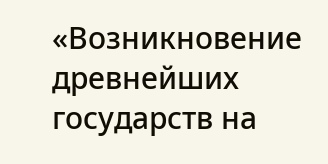«Возникновение древнейших государств на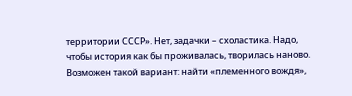территории СССР». Нет, задачки – схоластика. Надо, чтобы история как бы проживалась, творилась наново. Возможен такой вариант: найти «племенного вождя»,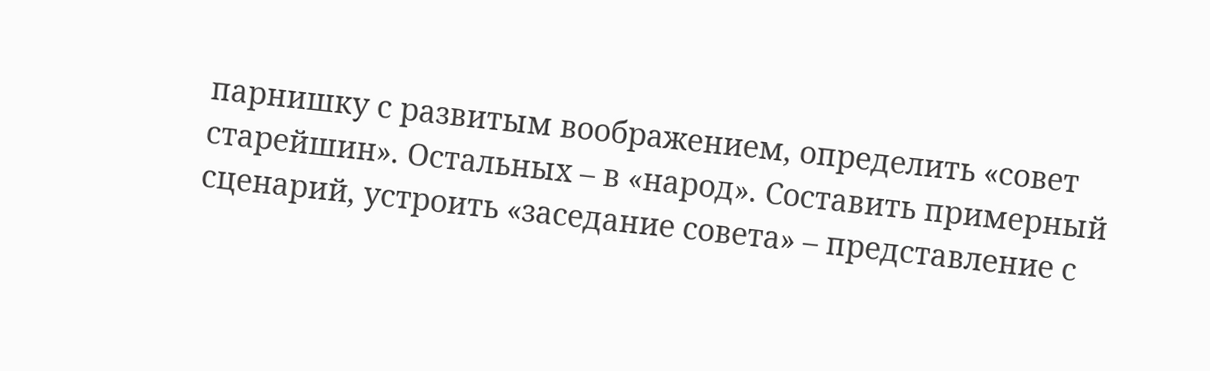парнишку с развитым воображением, определить «совет старейшин». Остальных – в «народ». Составить примерный сценарий, устроить «заседание совета» – представление с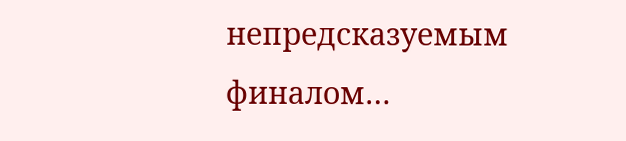непредсказуемым финалом…